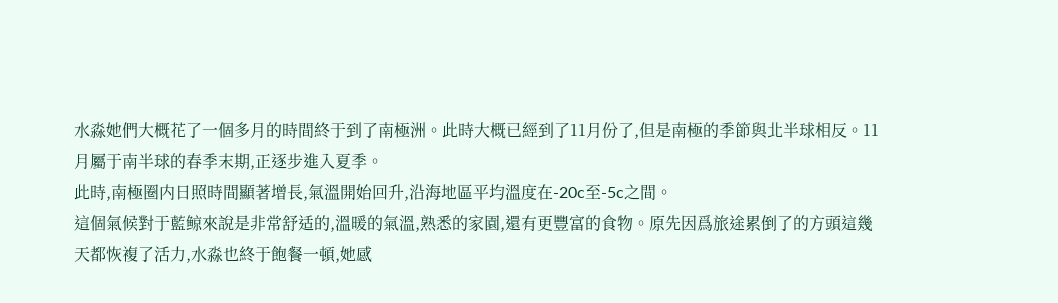水淼她們大概花了一個多月的時間終于到了南極洲。此時大概已經到了11月份了,但是南極的季節與北半球相反。11月屬于南半球的春季末期,正逐步進入夏季。
此時,南極圈内日照時間顯著增長,氣溫開始回升,沿海地區平均溫度在-20c至-5c之間。
這個氣候對于藍鲸來說是非常舒适的,溫暖的氣溫,熟悉的家園,還有更豐富的食物。原先因爲旅途累倒了的方頭這幾天都恢複了活力,水淼也終于飽餐一頓,她感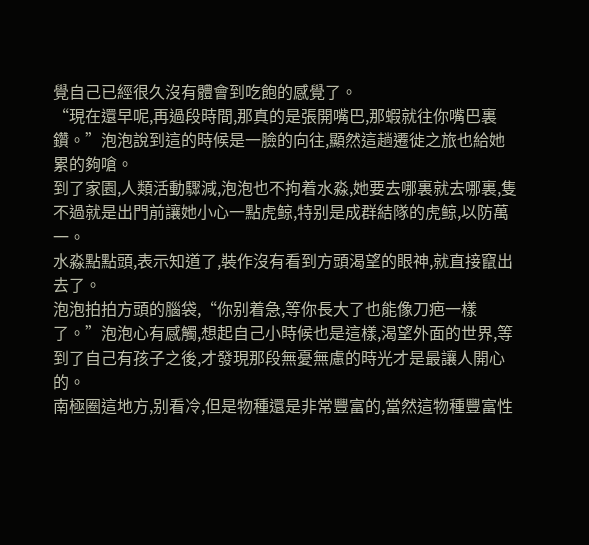覺自己已經很久沒有體會到吃飽的感覺了。
“現在還早呢,再過段時間,那真的是張開嘴巴,那蝦就往你嘴巴裏鑽。”泡泡說到這的時候是一臉的向往,顯然這趟遷徙之旅也給她累的夠嗆。
到了家園,人類活動驟減,泡泡也不拘着水淼,她要去哪裏就去哪裏,隻不過就是出門前讓她小心一點虎鲸,特别是成群結隊的虎鲸,以防萬一。
水淼點點頭,表示知道了,裝作沒有看到方頭渴望的眼神,就直接竄出去了。
泡泡拍拍方頭的腦袋,“你别着急,等你長大了也能像刀疤一樣了。”泡泡心有感觸,想起自己小時候也是這樣,渴望外面的世界,等到了自己有孩子之後,才發現那段無憂無慮的時光才是最讓人開心的。
南極圈這地方,别看冷,但是物種還是非常豐富的,當然這物種豐富性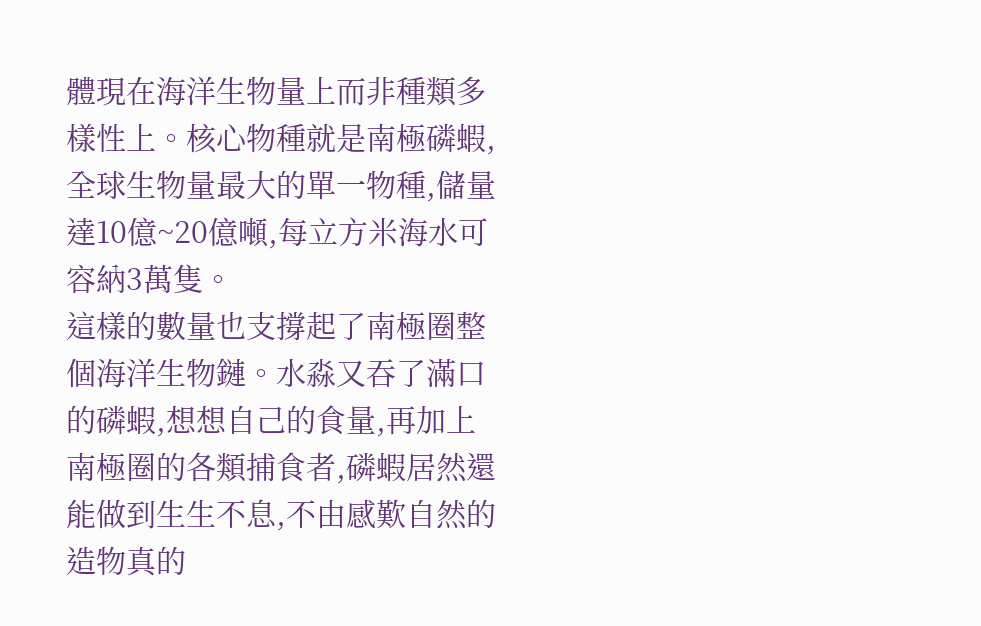體現在海洋生物量上而非種類多樣性上。核心物種就是南極磷蝦,全球生物量最大的單一物種,儲量達10億~20億噸,每立方米海水可容納3萬隻。
這樣的數量也支撐起了南極圈整個海洋生物鏈。水淼又吞了滿口的磷蝦,想想自己的食量,再加上南極圈的各類捕食者,磷蝦居然還能做到生生不息,不由感歎自然的造物真的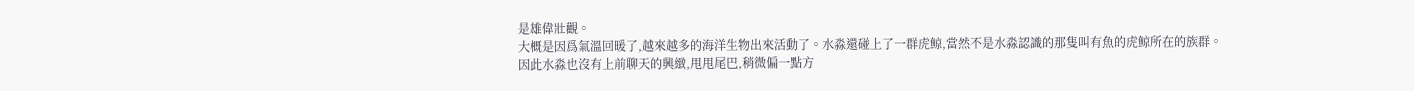是雄偉壯觀。
大概是因爲氣溫回暖了,越來越多的海洋生物出來活動了。水淼還碰上了一群虎鲸,當然不是水淼認識的那隻叫有魚的虎鲸所在的族群。
因此水淼也沒有上前聊天的興緻,甩甩尾巴,稍微偏一點方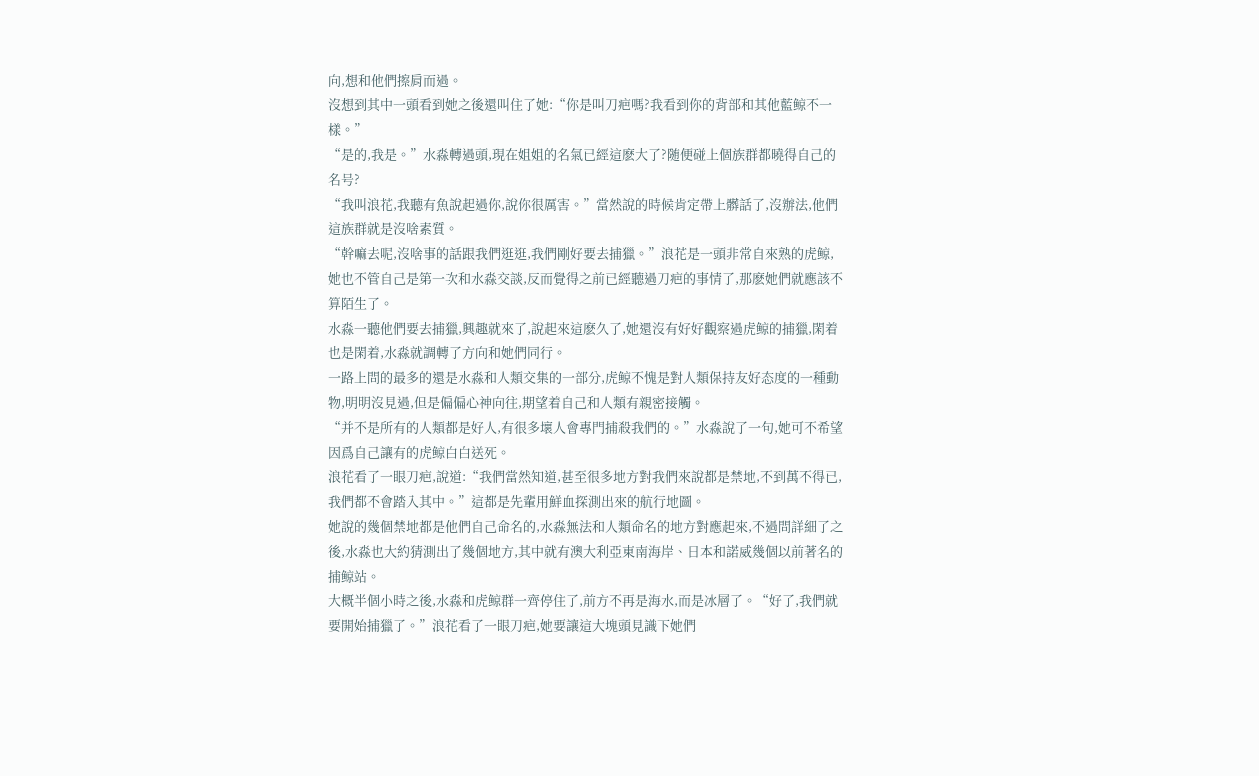向,想和他們擦肩而過。
沒想到其中一頭看到她之後還叫住了她:“你是叫刀疤嗎?我看到你的背部和其他藍鲸不一樣。”
“是的,我是。”水淼轉過頭,現在姐姐的名氣已經這麽大了?随便碰上個族群都曉得自己的名号?
“我叫浪花,我聽有魚說起過你,說你很厲害。”當然說的時候肯定帶上髒話了,沒辦法,他們這族群就是沒啥素質。
“幹嘛去呢,沒啥事的話跟我們逛逛,我們剛好要去捕獵。”浪花是一頭非常自來熟的虎鲸,她也不管自己是第一次和水淼交談,反而覺得之前已經聽過刀疤的事情了,那麽她們就應該不算陌生了。
水淼一聽他們要去捕獵,興趣就來了,說起來這麽久了,她還沒有好好觀察過虎鲸的捕獵,閑着也是閑着,水淼就調轉了方向和她們同行。
一路上問的最多的還是水淼和人類交集的一部分,虎鲸不愧是對人類保持友好态度的一種動物,明明沒見過,但是偏偏心神向往,期望着自己和人類有親密接觸。
“并不是所有的人類都是好人,有很多壞人會專門捕殺我們的。”水淼說了一句,她可不希望因爲自己讓有的虎鲸白白送死。
浪花看了一眼刀疤,說道:“我們當然知道,甚至很多地方對我們來說都是禁地,不到萬不得已,我們都不會踏入其中。”這都是先輩用鮮血探測出來的航行地圖。
她說的幾個禁地都是他們自己命名的,水淼無法和人類命名的地方對應起來,不過問詳細了之後,水淼也大約猜測出了幾個地方,其中就有澳大利亞東南海岸、日本和諾威幾個以前著名的捕鲸站。
大概半個小時之後,水淼和虎鲸群一齊停住了,前方不再是海水,而是冰層了。“好了,我們就要開始捕獵了。”浪花看了一眼刀疤,她要讓這大塊頭見識下她們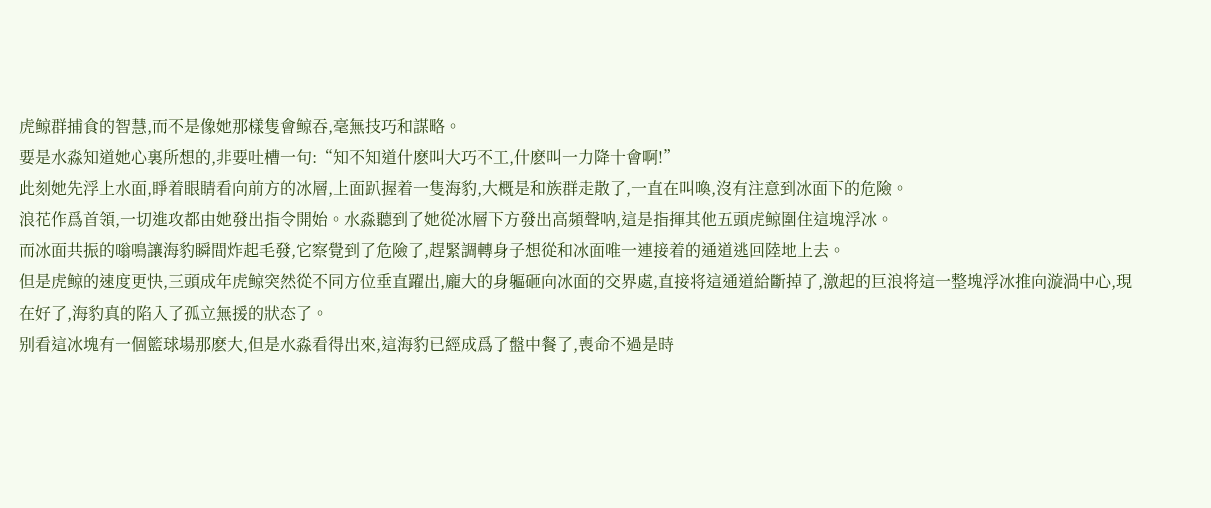虎鲸群捕食的智慧,而不是像她那樣隻會鲸吞,毫無技巧和謀略。
要是水淼知道她心裏所想的,非要吐槽一句:“知不知道什麽叫大巧不工,什麽叫一力降十會啊!”
此刻她先浮上水面,睜着眼睛看向前方的冰層,上面趴握着一隻海豹,大概是和族群走散了,一直在叫喚,沒有注意到冰面下的危險。
浪花作爲首領,一切進攻都由她發出指令開始。水淼聽到了她從冰層下方發出高頻聲呐,這是指揮其他五頭虎鲸圍住這塊浮冰。
而冰面共振的嗡鳴讓海豹瞬間炸起毛發,它察覺到了危險了,趕緊調轉身子想從和冰面唯一連接着的通道逃回陸地上去。
但是虎鲸的速度更快,三頭成年虎鲸突然從不同方位垂直躍出,龐大的身軀砸向冰面的交界處,直接将這通道給斷掉了,激起的巨浪将這一整塊浮冰推向漩渦中心,現在好了,海豹真的陷入了孤立無援的狀态了。
别看這冰塊有一個籃球場那麽大,但是水淼看得出來,這海豹已經成爲了盤中餐了,喪命不過是時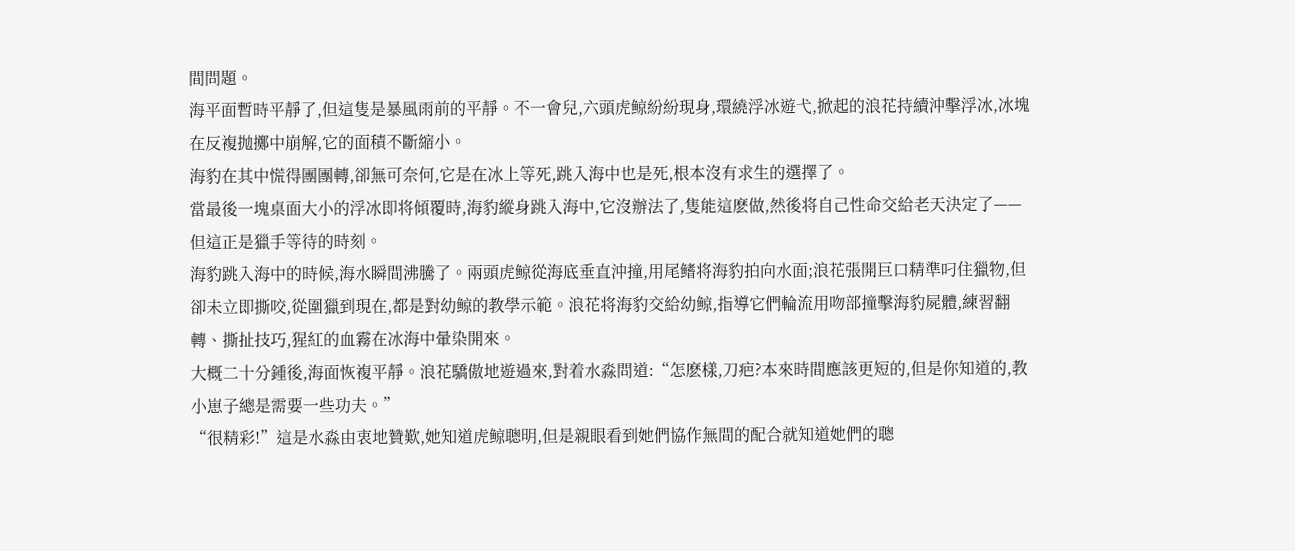間問題。
海平面暫時平靜了,但這隻是暴風雨前的平靜。不一會兒,六頭虎鲸紛紛現身,環繞浮冰遊弋,掀起的浪花持續沖擊浮冰,冰塊在反複抛擲中崩解,它的面積不斷縮小。
海豹在其中慌得團團轉,卻無可奈何,它是在冰上等死,跳入海中也是死,根本沒有求生的選擇了。
當最後一塊桌面大小的浮冰即将傾覆時,海豹縱身跳入海中,它沒辦法了,隻能這麽做,然後将自己性命交給老天決定了——但這正是獵手等待的時刻。
海豹跳入海中的時候,海水瞬間沸騰了。兩頭虎鲸從海底垂直沖撞,用尾鳍将海豹拍向水面;浪花張開巨口精準叼住獵物,但卻未立即撕咬,從圍獵到現在,都是對幼鲸的教學示範。浪花将海豹交給幼鲸,指導它們輪流用吻部撞擊海豹屍體,練習翻轉、撕扯技巧,猩紅的血霧在冰海中暈染開來。
大概二十分鍾後,海面恢複平靜。浪花驕傲地遊過來,對着水淼問道:“怎麽樣,刀疤?本來時間應該更短的,但是你知道的,教小崽子總是需要一些功夫。”
“很精彩!”這是水淼由衷地贊歎,她知道虎鲸聰明,但是親眼看到她們協作無間的配合就知道她們的聰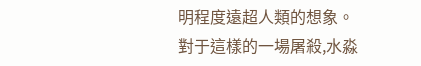明程度遠超人類的想象。
對于這樣的一場屠殺,水淼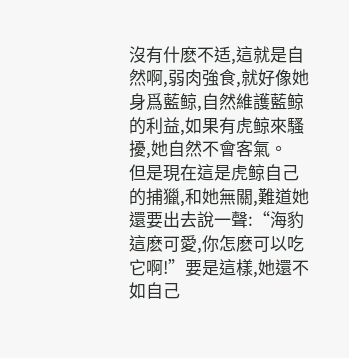沒有什麽不适,這就是自然啊,弱肉強食,就好像她身爲藍鲸,自然維護藍鲸的利益,如果有虎鲸來騷擾,她自然不會客氣。
但是現在這是虎鲸自己的捕獵,和她無關,難道她還要出去說一聲:“海豹這麽可愛,你怎麽可以吃它啊!”要是這樣,她還不如自己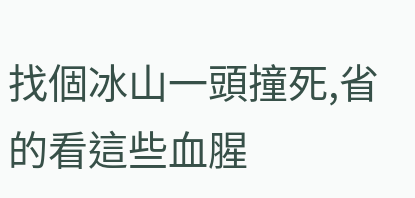找個冰山一頭撞死,省的看這些血腥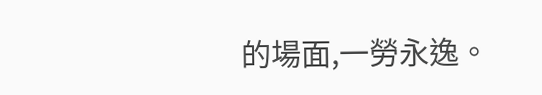的場面,一勞永逸。